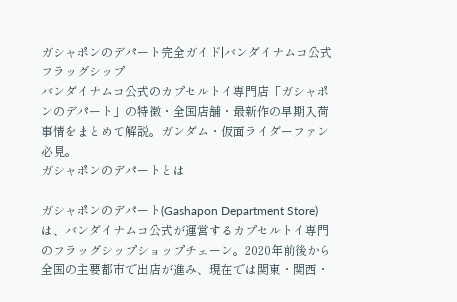ガシャポンのデパート完全ガイド|バンダイナムコ公式フラッグシップ
バンダイナムコ公式のカプセルトイ専門店「ガシャポンのデパート」の特徴・全国店舗・最新作の早期入荷事情をまとめて解説。ガンダム・仮面ライダーファン必見。
ガシャポンのデパートとは

ガシャポンのデパート(Gashapon Department Store) は、バンダイナムコ公式が運営するカプセルトイ専門のフラッグシップショップチェーン。2020年前後から全国の主要都市で出店が進み、現在では関東・関西・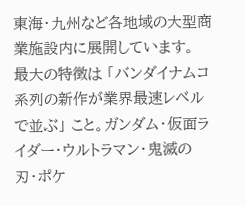東海・九州など各地域の大型商業施設内に展開しています。
最大の特徴は 「バンダイナムコ系列の新作が業界最速レベルで並ぶ」 こと。ガンダム・仮面ライダー・ウルトラマン・鬼滅の刃・ポケ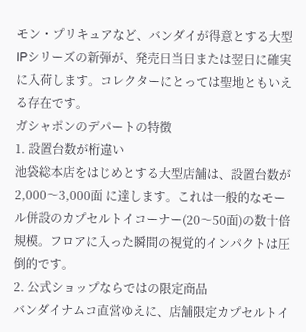モン・プリキュアなど、バンダイが得意とする大型IPシリーズの新弾が、発売日当日または翌日に確実に入荷します。コレクターにとっては聖地ともいえる存在です。
ガシャポンのデパートの特徴
1. 設置台数が桁違い
池袋総本店をはじめとする大型店舗は、設置台数が 2,000〜3,000面 に達します。これは一般的なモール併設のカプセルトイコーナー(20〜50面)の数十倍規模。フロアに入った瞬間の視覚的インパクトは圧倒的です。
2. 公式ショップならではの限定商品
バンダイナムコ直営ゆえに、店舗限定カプセルトイ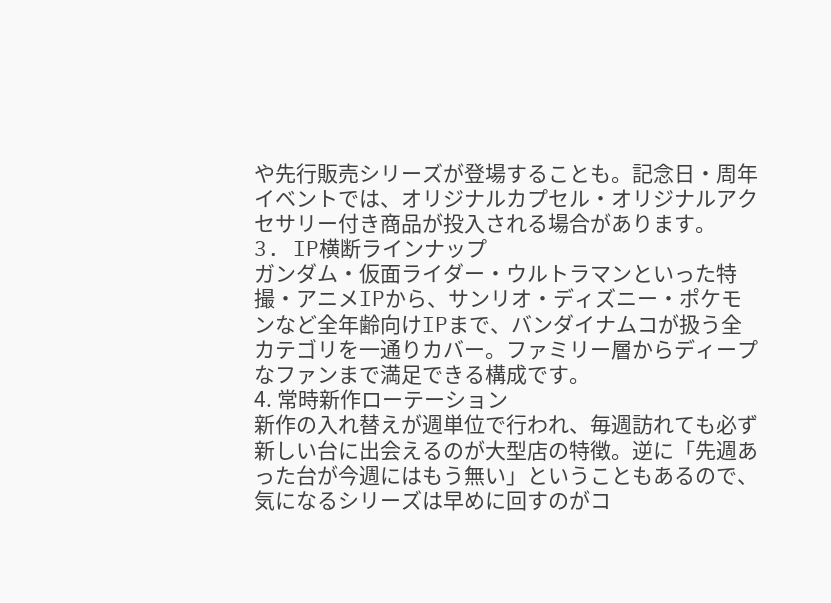や先行販売シリーズが登場することも。記念日・周年イベントでは、オリジナルカプセル・オリジナルアクセサリー付き商品が投入される場合があります。
3. IP横断ラインナップ
ガンダム・仮面ライダー・ウルトラマンといった特撮・アニメIPから、サンリオ・ディズニー・ポケモンなど全年齢向けIPまで、バンダイナムコが扱う全カテゴリを一通りカバー。ファミリー層からディープなファンまで満足できる構成です。
4. 常時新作ローテーション
新作の入れ替えが週単位で行われ、毎週訪れても必ず新しい台に出会えるのが大型店の特徴。逆に「先週あった台が今週にはもう無い」ということもあるので、気になるシリーズは早めに回すのがコ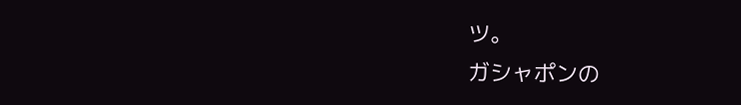ツ。
ガシャポンの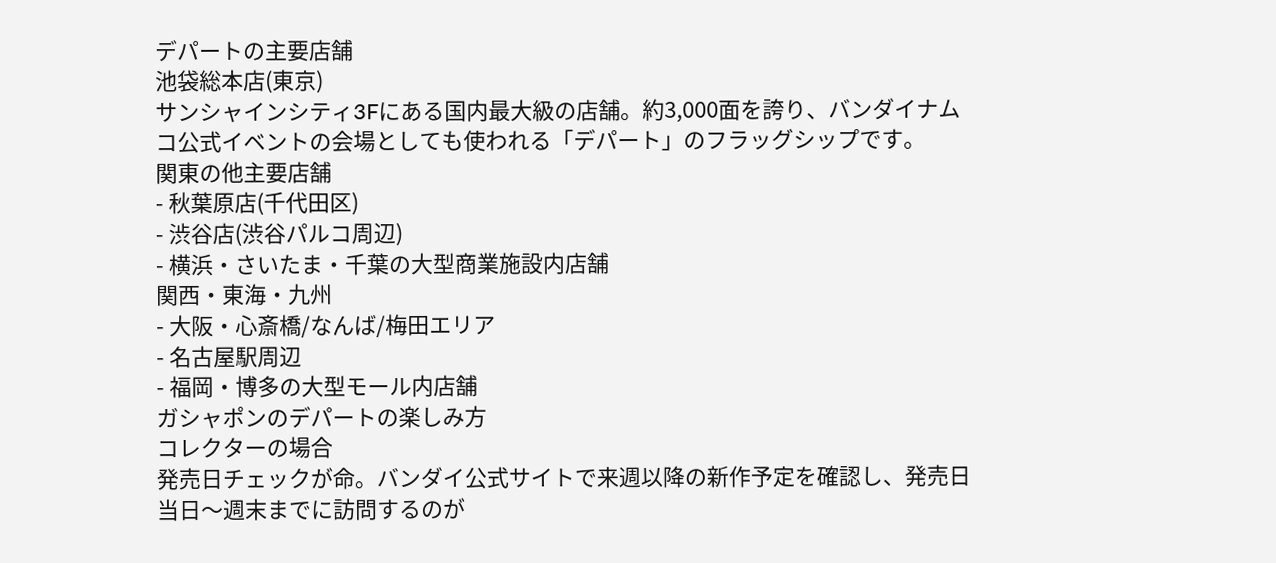デパートの主要店舗
池袋総本店(東京)
サンシャインシティ3Fにある国内最大級の店舗。約3,000面を誇り、バンダイナムコ公式イベントの会場としても使われる「デパート」のフラッグシップです。
関東の他主要店舗
- 秋葉原店(千代田区)
- 渋谷店(渋谷パルコ周辺)
- 横浜・さいたま・千葉の大型商業施設内店舗
関西・東海・九州
- 大阪・心斎橋/なんば/梅田エリア
- 名古屋駅周辺
- 福岡・博多の大型モール内店舗
ガシャポンのデパートの楽しみ方
コレクターの場合
発売日チェックが命。バンダイ公式サイトで来週以降の新作予定を確認し、発売日当日〜週末までに訪問するのが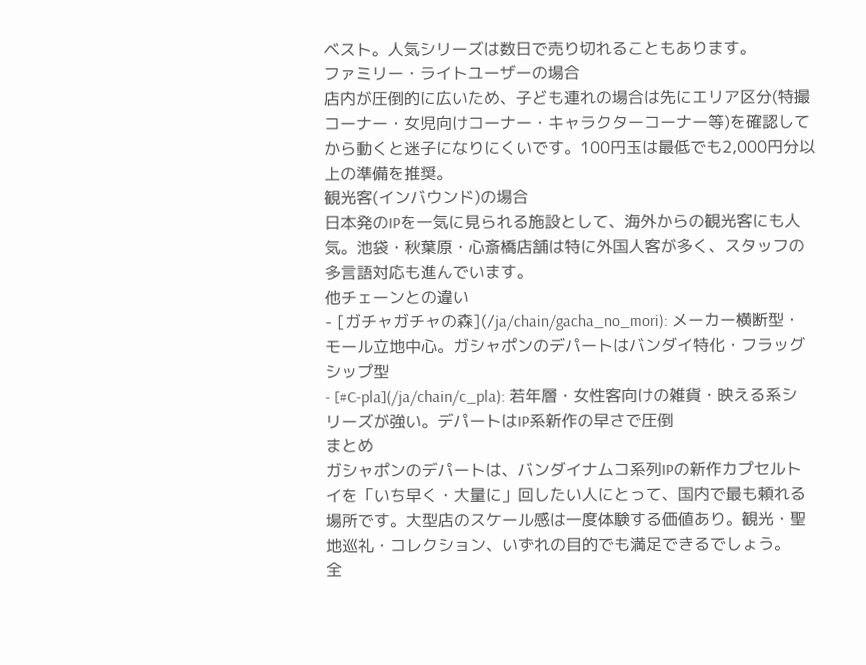ベスト。人気シリーズは数日で売り切れることもあります。
ファミリー・ライトユーザーの場合
店内が圧倒的に広いため、子ども連れの場合は先にエリア区分(特撮コーナー・女児向けコーナー・キャラクターコーナー等)を確認してから動くと迷子になりにくいです。100円玉は最低でも2,000円分以上の準備を推奨。
観光客(インバウンド)の場合
日本発のIPを一気に見られる施設として、海外からの観光客にも人気。池袋・秋葉原・心斎橋店舗は特に外国人客が多く、スタッフの多言語対応も進んでいます。
他チェーンとの違い
- [ガチャガチャの森](/ja/chain/gacha_no_mori): メーカー横断型・モール立地中心。ガシャポンのデパートはバンダイ特化・フラッグシップ型
- [#C-pla](/ja/chain/c_pla): 若年層・女性客向けの雑貨・映える系シリーズが強い。デパートはIP系新作の早さで圧倒
まとめ
ガシャポンのデパートは、バンダイナムコ系列IPの新作カプセルトイを「いち早く・大量に」回したい人にとって、国内で最も頼れる場所です。大型店のスケール感は一度体験する価値あり。観光・聖地巡礼・コレクション、いずれの目的でも満足できるでしょう。
全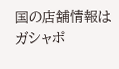国の店舗情報は ガシャポ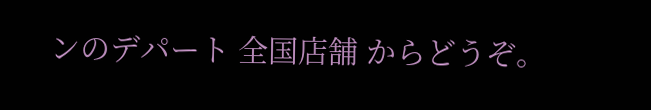ンのデパート 全国店舗 からどうぞ。